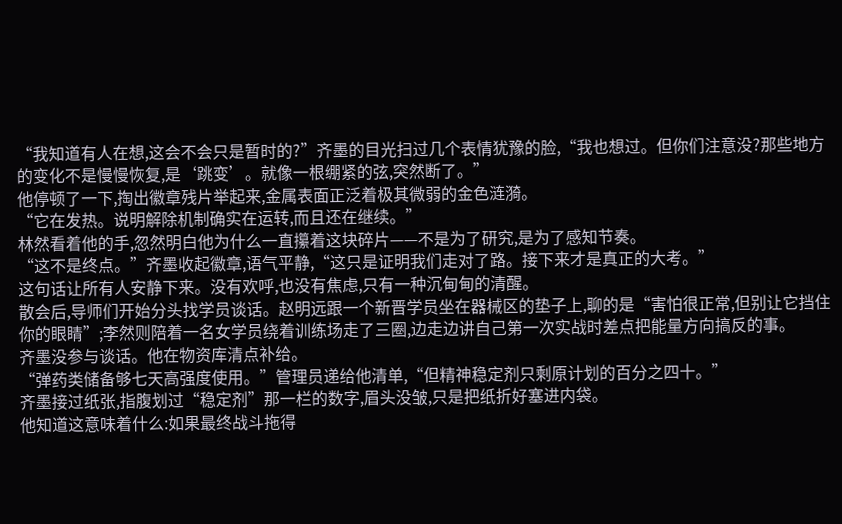“我知道有人在想,这会不会只是暂时的?”齐墨的目光扫过几个表情犹豫的脸,“我也想过。但你们注意没?那些地方的变化不是慢慢恢复,是‘跳变’。就像一根绷紧的弦,突然断了。”
他停顿了一下,掏出徽章残片举起来,金属表面正泛着极其微弱的金色涟漪。
“它在发热。说明解除机制确实在运转,而且还在继续。”
林然看着他的手,忽然明白他为什么一直攥着这块碎片——不是为了研究,是为了感知节奏。
“这不是终点。”齐墨收起徽章,语气平静,“这只是证明我们走对了路。接下来才是真正的大考。”
这句话让所有人安静下来。没有欢呼,也没有焦虑,只有一种沉甸甸的清醒。
散会后,导师们开始分头找学员谈话。赵明远跟一个新晋学员坐在器械区的垫子上,聊的是“害怕很正常,但别让它挡住你的眼睛”;李然则陪着一名女学员绕着训练场走了三圈,边走边讲自己第一次实战时差点把能量方向搞反的事。
齐墨没参与谈话。他在物资库清点补给。
“弹药类储备够七天高强度使用。”管理员递给他清单,“但精神稳定剂只剩原计划的百分之四十。”
齐墨接过纸张,指腹划过“稳定剂”那一栏的数字,眉头没皱,只是把纸折好塞进内袋。
他知道这意味着什么:如果最终战斗拖得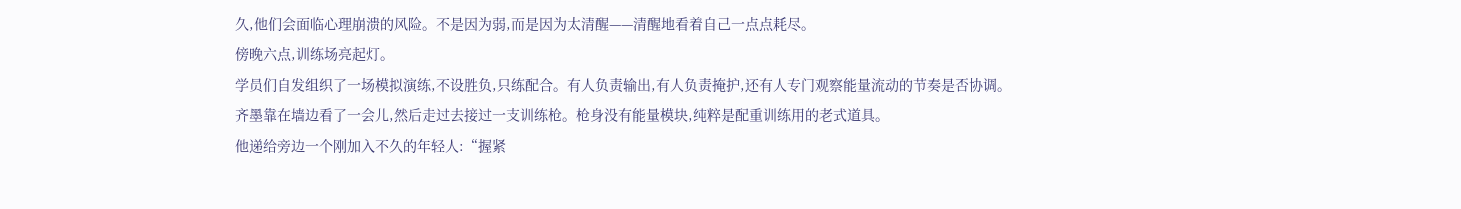久,他们会面临心理崩溃的风险。不是因为弱,而是因为太清醒——清醒地看着自己一点点耗尽。
傍晚六点,训练场亮起灯。
学员们自发组织了一场模拟演练,不设胜负,只练配合。有人负责输出,有人负责掩护,还有人专门观察能量流动的节奏是否协调。
齐墨靠在墙边看了一会儿,然后走过去接过一支训练枪。枪身没有能量模块,纯粹是配重训练用的老式道具。
他递给旁边一个刚加入不久的年轻人:“握紧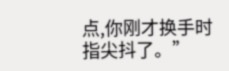点,你刚才换手时指尖抖了。”